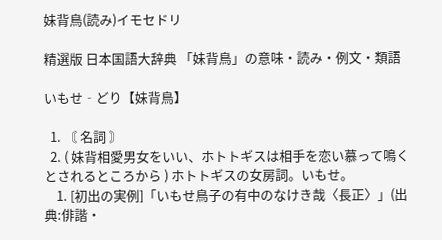妹背鳥(読み)イモセドリ

精選版 日本国語大辞典 「妹背鳥」の意味・読み・例文・類語

いもせ‐どり【妹背鳥】

  1. 〘 名詞 〙
  2. ( 妹背相愛男女をいい、ホトトギスは相手を恋い慕って鳴くとされるところから ) ホトトギスの女房詞。いもせ。
    1. [初出の実例]「いもせ鳥子の有中のなけき哉〈長正〉」(出典:俳諧・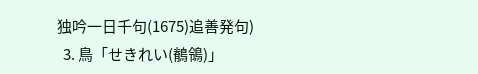独吟一日千句(1675)追善発句)
  3. 鳥「せきれい(鶺鴒)」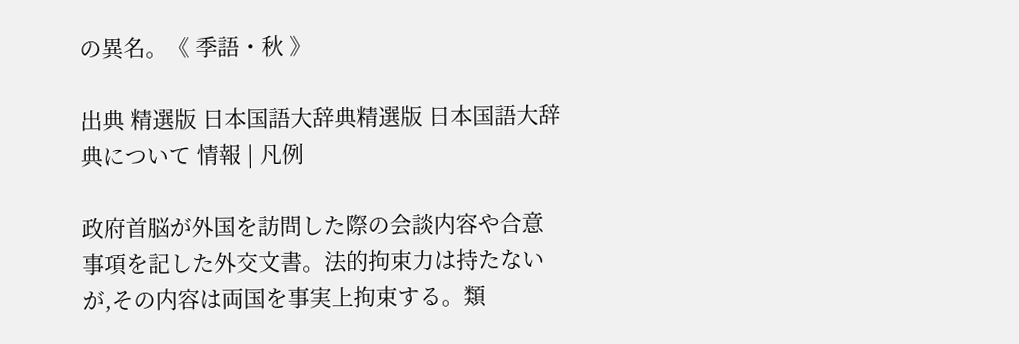の異名。《 季語・秋 》

出典 精選版 日本国語大辞典精選版 日本国語大辞典について 情報 | 凡例

政府首脳が外国を訪問した際の会談内容や合意事項を記した外交文書。法的拘束力は持たないが,その内容は両国を事実上拘束する。類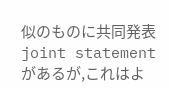似のものに共同発表 joint statementがあるが,これはよ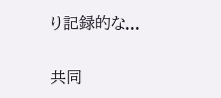り記録的な...

共同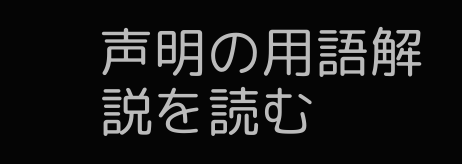声明の用語解説を読む